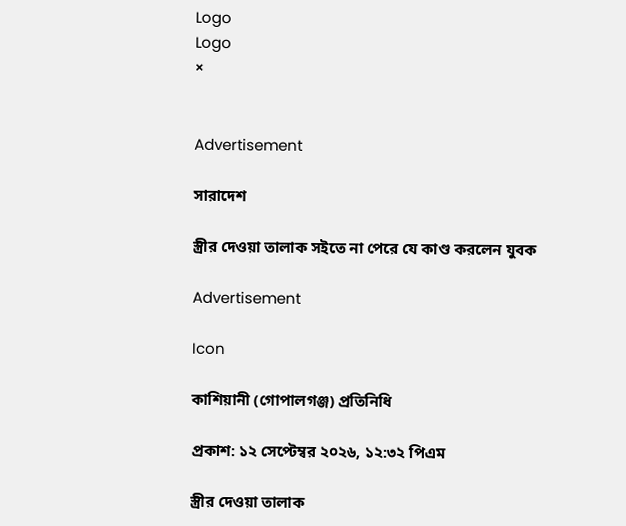Logo
Logo
×


Advertisement

সারাদেশ

স্ত্রীর দেওয়া তালাক সইতে না পেরে যে কাণ্ড করলেন যুবক

Advertisement

Icon

কাশিয়ানী (গোপালগঞ্জ) প্রতিনিধি

প্রকাশ: ১২ সেপ্টেম্বর ২০২৬, ১২:৩২ পিএম

স্ত্রীর দেওয়া তালাক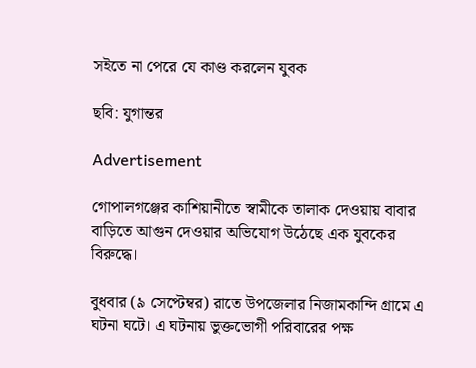সইতে না পেরে যে কাণ্ড করলেন যুবক

ছবি: যুগান্তর

Advertisement

গোপালগঞ্জের কাশিয়ানীতে স্বামীকে তালাক দেওয়ায় বাবার বাড়িতে আগুন দেওয়ার অভিযোগ উঠেছে এক যুবকের বিরুদ্ধে।

বুধবার (৯ সেপ্টেম্বর) রাতে উপজেলার নিজামকান্দি গ্রামে এ ঘটনা ঘটে। এ ঘটনায় ভুক্তভোগী পরিবারের পক্ষ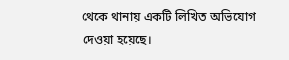থেকে থানায় একটি লিখিত অভিযোগ দেওয়া হয়েছে।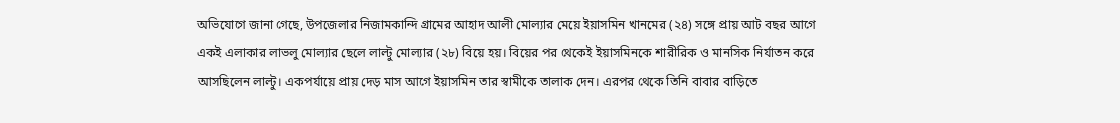অভিযোগে জানা গেছে, উপজেলার নিজামকান্দি গ্রামের আহাদ আলী মোল্যার মেয়ে ইয়াসমিন খানমের (২৪) সঙ্গে প্রায় আট বছর আগে একই এলাকার লাভলু মোল্যার ছেলে লাল্টু মোল্যার (২৮) বিয়ে হয়। বিয়ের পর থেকেই ইয়াসমিনকে শারীরিক ও মানসিক নির্যাতন করে আসছিলেন লাল্টু। একপর্যায়ে প্রায় দেড় মাস আগে ইয়াসমিন তার স্বামীকে তালাক দেন। এরপর থেকে তিনি বাবার বাড়িতে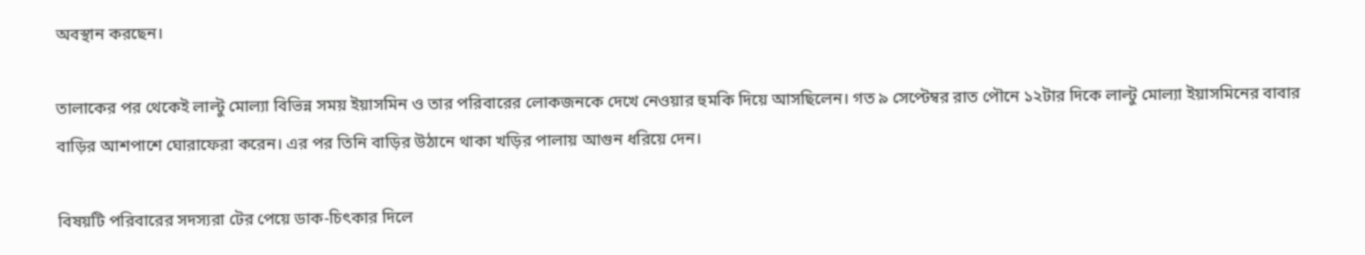অবস্থান করছেন।

তালাকের পর থেকেই লাল্টু মোল্যা বিভিন্ন সময় ইয়াসমিন ও তার পরিবারের লোকজনকে দেখে নেওয়ার হুমকি দিয়ে আসছিলেন। গত ৯ সেপ্টেম্বর রাত পৌনে ১২টার দিকে লাল্টু মোল্যা ইয়াসমিনের বাবার বাড়ির আশপাশে ঘোরাফেরা করেন। এর পর তিনি বাড়ির উঠানে থাকা খড়ির পালায় আগুন ধরিয়ে দেন।

বিষয়টি পরিবারের সদস্যরা টের পেয়ে ডাক-চিৎকার দিলে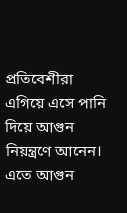প্রতিবেশীরা এগিয়ে এসে পানি দিয়ে আগুন নিয়ন্ত্রণে আনেন। এতে আগুন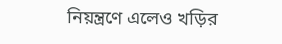নিয়ন্ত্রণে এলেও খড়ির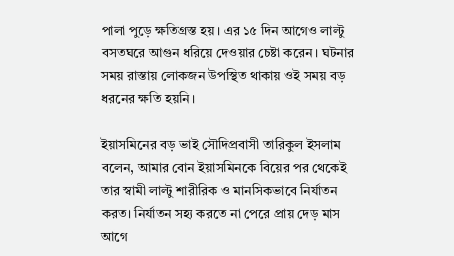পালা পুড়ে ক্ষতিগ্রস্ত হয়। এর ১৫ দিন আগেও লাল্টু বসতঘরে আগুন ধরিয়ে দেওয়ার চেষ্টা করেন। ঘটনার সময় রাস্তায় লোকজন উপস্থিত থাকায় ওই সময় বড় ধরনের ক্ষতি হয়নি।

ইয়াসমিনের বড় ভাই সৌদিপ্রবাসী তারিকুল ইসলাম বলেন, আমার বোন ইয়াসমিনকে বিয়ের পর থেকেই তার স্বামী লাল্টু শারীরিক ও মানসিকভাবে নির্যাতন করত। নির্যাতন সহ্য করতে না পেরে প্রায় দেড় মাস আগে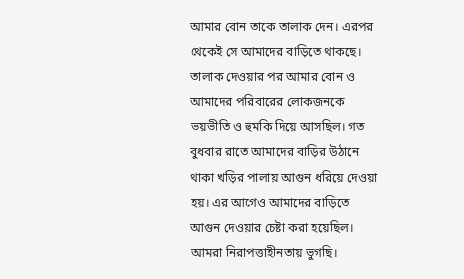আমার বোন তাকে তালাক দেন। এরপর থেকেই সে আমাদের বাড়িতে থাকছে। তালাক দেওয়ার পর আমার বোন ও আমাদের পরিবারের লোকজনকে ভয়ভীতি ও হুমকি দিয়ে আসছিল। গত বুধবার রাতে আমাদের বাড়ির উঠানে থাকা খড়ির পালায় আগুন ধরিয়ে দেওয়া হয়। এর আগেও আমাদের বাড়িতে আগুন দেওয়ার চেষ্টা করা হয়েছিল। আমরা নিরাপত্তাহীনতায় ভুগছি।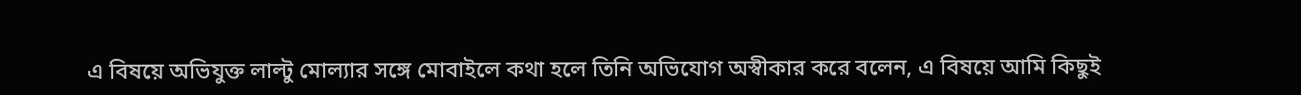এ বিষয়ে অভিযুক্ত লাল্টু মোল্যার সঙ্গে মোবাইলে কথা হলে তিনি অভিযোগ অস্বীকার করে বলেন, এ বিষয়ে আমি কিছুই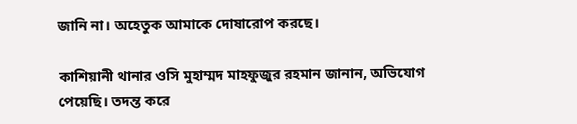জানি না। অহেতুক আমাকে দোষারোপ করছে।

কাশিয়ানী থানার ওসি মুহাম্মদ মাহফুজুর রহমান জানান, অভিযোগ পেয়েছি। তদন্ত করে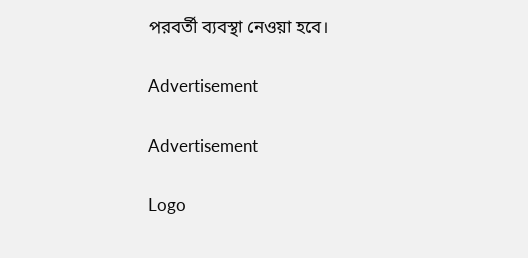পরবর্তী ব্যবস্থা নেওয়া হবে।

Advertisement

Advertisement

Logo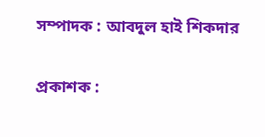সম্পাদক : আবদুল হাই শিকদার

প্রকাশক :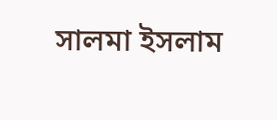সালমা ইসলাম